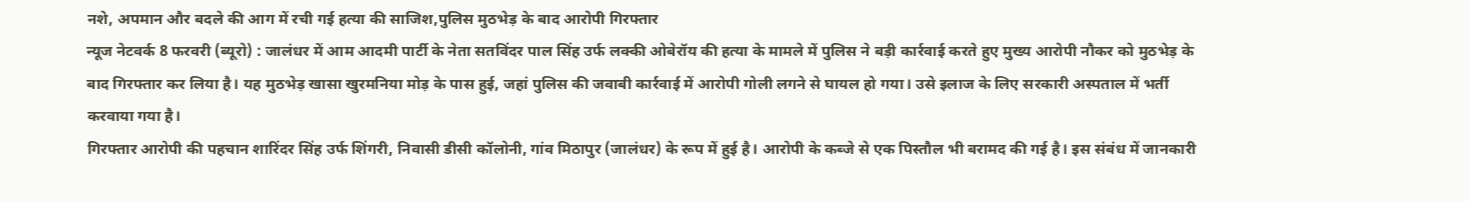नशे, अपमान और बदले की आग में रची गई हत्या की साजिश,पुलिस मुठभेड़ के बाद आरोपी गिरफ्तार
न्यूज नेटवर्क 8 फरवरी (ब्यूरो) : जालंधर में आम आदमी पार्टी के नेता सतविंदर पाल सिंह उर्फ लक्की ओबेरॉय की हत्या के मामले में पुलिस ने बड़ी कार्रवाई करते हुए मुख्य आरोपी नौकर को मुठभेड़ के बाद गिरफ्तार कर लिया है। यह मुठभेड़ खासा खुरमनिया मोड़ के पास हुई, जहां पुलिस की जवाबी कार्रवाई में आरोपी गोली लगने से घायल हो गया। उसे इलाज के लिए सरकारी अस्पताल में भर्ती करवाया गया है।
गिरफ्तार आरोपी की पहचान शारिंदर सिंह उर्फ शिंगरी, निवासी डीसी कॉलोनी, गांव मिठापुर (जालंधर) के रूप में हुई है। आरोपी के कब्जे से एक पिस्तौल भी बरामद की गई है। इस संबंध में जानकारी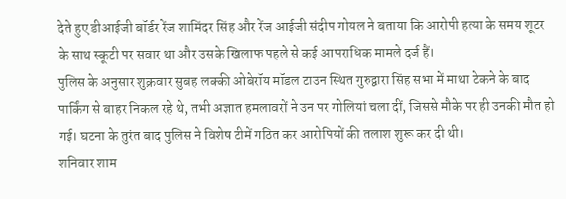देते हुए डीआईजी बॉर्डर रेंज शामिंदर सिंह और रेंज आईजी संदीप गोयल ने बताया कि आरोपी हत्या के समय शूटर के साथ स्कूटी पर सवार था और उसके खिलाफ पहले से कई आपराधिक मामले दर्ज हैं।
पुलिस के अनुसार शुक्रवार सुबह लक्की ओबेरॉय मॉडल टाउन स्थित गुरुद्वारा सिंह सभा में माथा टेकने के बाद पार्किंग से बाहर निकल रहे थे, तभी अज्ञात हमलावरों ने उन पर गोलियां चला दीं, जिससे मौके पर ही उनकी मौत हो गई। घटना के तुरंत बाद पुलिस ने विशेष टीमें गठित कर आरोपियों की तलाश शुरू कर दी थी।
शनिवार शाम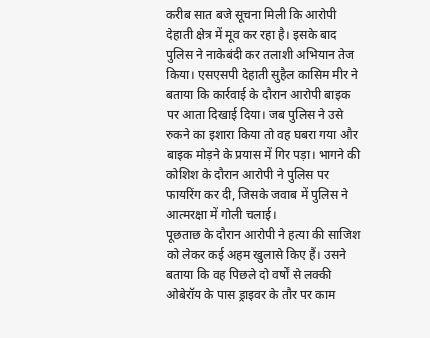करीब सात बजे सूचना मिली कि आरोपी देहाती क्षेत्र में मूव कर रहा है। इसके बाद पुलिस ने नाकेबंदी कर तलाशी अभियान तेज किया। एसएसपी देहाती सुहैल कासिम मीर ने बताया कि कार्रवाई के दौरान आरोपी बाइक पर आता दिखाई दिया। जब पुलिस ने उसे रुकने का इशारा किया तो वह घबरा गया और बाइक मोड़ने के प्रयास में गिर पड़ा। भागने की कोशिश के दौरान आरोपी ने पुलिस पर फायरिंग कर दी, जिसके जवाब में पुलिस ने आत्मरक्षा में गोली चलाई।
पूछताछ के दौरान आरोपी ने हत्या की साजिश को लेकर कई अहम खुलासे किए हैं। उसने बताया कि वह पिछले दो वर्षों से लक्की ओबेरॉय के पास ड्राइवर के तौर पर काम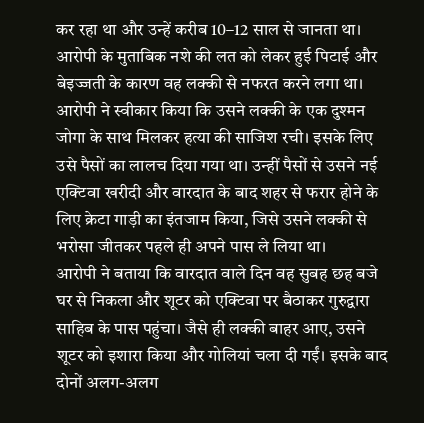कर रहा था और उन्हें करीब 10–12 साल से जानता था। आरोपी के मुताबिक नशे की लत को लेकर हुई पिटाई और बेइज्जती के कारण वह लक्की से नफरत करने लगा था।
आरोपी ने स्वीकार किया कि उसने लक्की के एक दुश्मन जोगा के साथ मिलकर हत्या की साजिश रची। इसके लिए उसे पैसों का लालच दिया गया था। उन्हीं पैसों से उसने नई एक्टिवा खरीदी और वारदात के बाद शहर से फरार होने के लिए क्रेटा गाड़ी का इंतजाम किया, जिसे उसने लक्की से भरोसा जीतकर पहले ही अपने पास ले लिया था।
आरोपी ने बताया कि वारदात वाले दिन वह सुबह छह बजे घर से निकला और शूटर को एक्टिवा पर बैठाकर गुरुद्वारा साहिब के पास पहुंचा। जैसे ही लक्की बाहर आए, उसने शूटर को इशारा किया और गोलियां चला दी गईं। इसके बाद दोनों अलग-अलग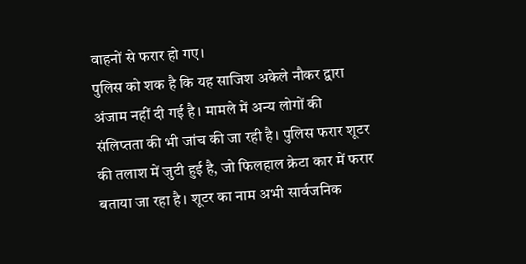वाहनों से फरार हो गए।
पुलिस को शक है कि यह साजिश अकेले नौकर द्वारा अंजाम नहीं दी गई है। मामले में अन्य लोगों की संलिप्तता की भी जांच की जा रही है। पुलिस फरार शूटर की तलाश में जुटी हुई है, जो फिलहाल क्रेटा कार में फरार बताया जा रहा है। शूटर का नाम अभी सार्वजनिक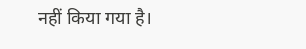नहीं किया गया है।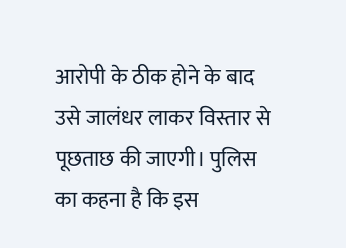आरोपी के ठीक होने के बाद उसे जालंधर लाकर विस्तार से पूछताछ की जाएगी। पुलिस का कहना है कि इस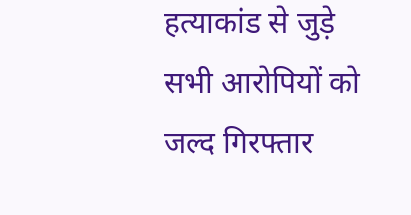हत्याकांड से जुड़े सभी आरोपियों को जल्द गिरफ्तार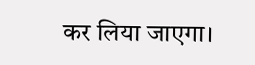कर लिया जाएगा।